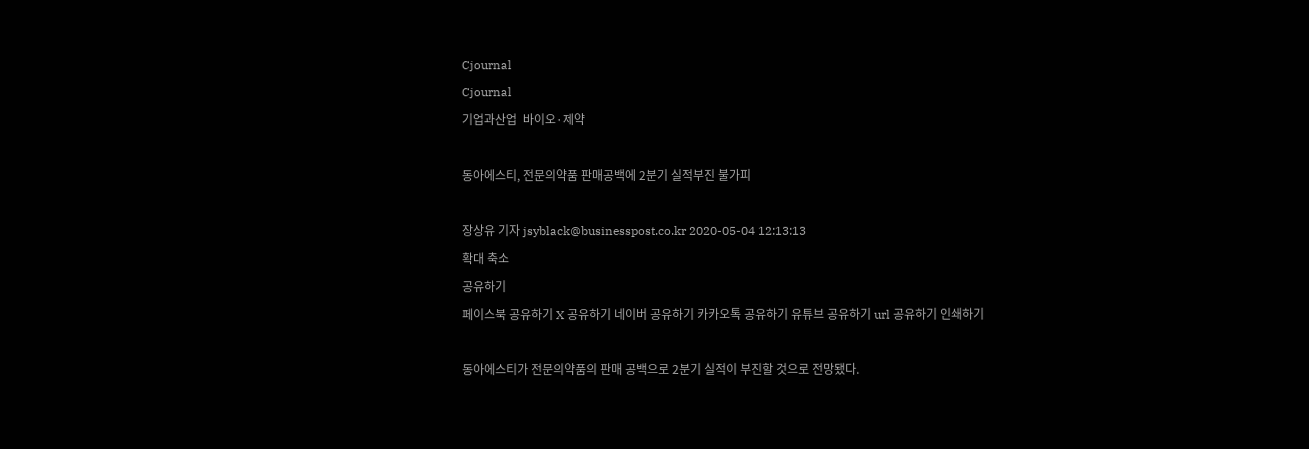Cjournal
Cjournal
기업과산업  바이오·제약

동아에스티, 전문의약품 판매공백에 2분기 실적부진 불가피

장상유 기자 jsyblack@businesspost.co.kr 2020-05-04 12:13:13
확대 축소
공유하기
페이스북 공유하기 X 공유하기 네이버 공유하기 카카오톡 공유하기 유튜브 공유하기 url 공유하기 인쇄하기

동아에스티가 전문의약품의 판매 공백으로 2분기 실적이 부진할 것으로 전망됐다.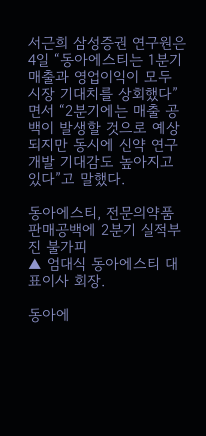서근희 삼성증권 연구원은 4일 “동아에스티는 1분기 매출과 영업이익이 모두 시장 기대치를 상회했다”면서 “2분기에는 매출 공백이 발생할 것으로 예상되지만 동시에 신약 연구개발 기대감도 높아지고 있다”고 말했다.

동아에스티, 전문의약품 판매공백에 2분기 실적부진 불가피
▲ 엄대식 동아에스티 대표이사 회장.

동아에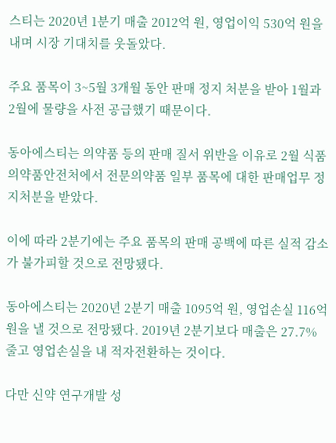스티는 2020년 1분기 매출 2012억 원, 영업이익 530억 원을 내며 시장 기대치를 웃돌았다.

주요 품목이 3~5월 3개월 동안 판매 정지 처분을 받아 1월과 2월에 물량을 사전 공급했기 때문이다.

동아에스티는 의약품 등의 판매 질서 위반을 이유로 2월 식품의약품안전처에서 전문의약품 일부 품목에 대한 판매업무 정지처분을 받았다.

이에 따라 2분기에는 주요 품목의 판매 공백에 따른 실적 감소가 불가피할 것으로 전망됐다.

동아에스티는 2020년 2분기 매출 1095억 원, 영업손실 116억 원을 낼 것으로 전망됐다. 2019년 2분기보다 매출은 27.7% 줄고 영업손실을 내 적자전환하는 것이다.

다만 신약 연구개발 성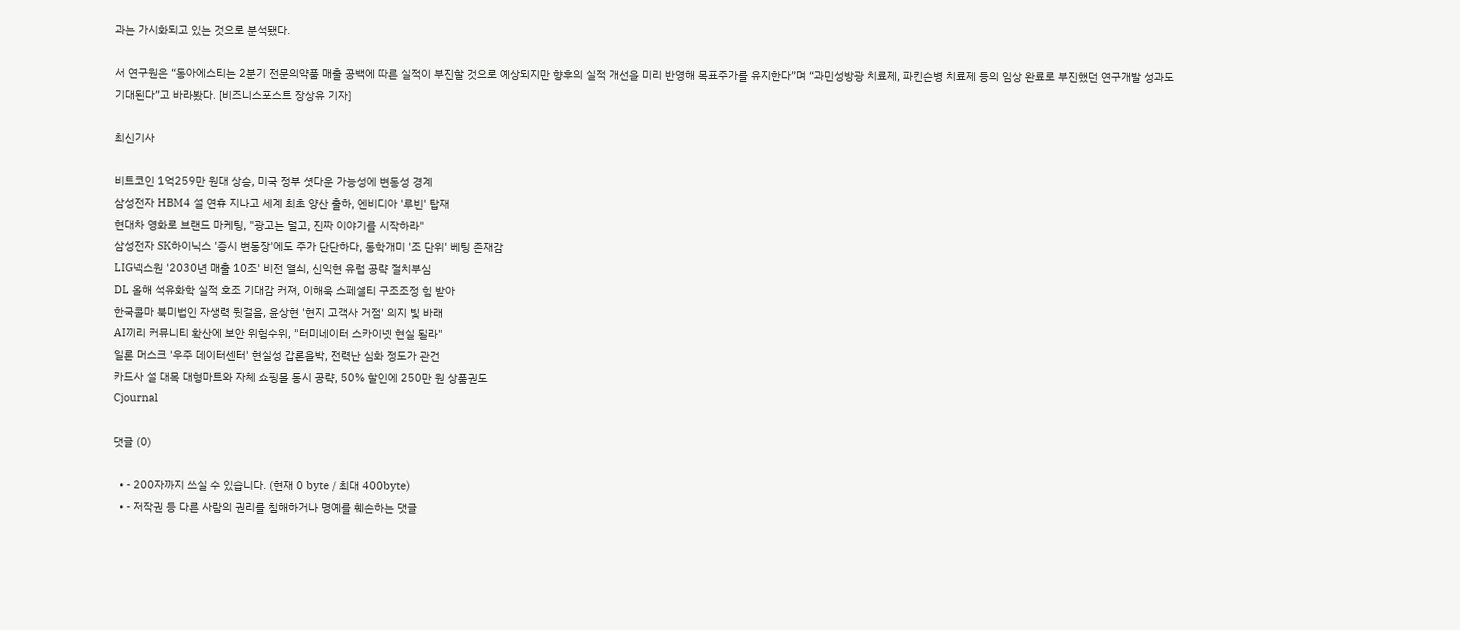과는 가시화되고 있는 것으로 분석됐다.

서 연구원은 “동아에스티는 2분기 전문의약품 매출 공백에 따른 실적이 부진할 것으로 예상되지만 향후의 실적 개선을 미리 반영해 목표주가를 유지한다”며 “과민성방광 치료제, 파킨슨병 치료제 등의 임상 완료로 부진했던 연구개발 성과도 기대된다”고 바라봤다. [비즈니스포스트 장상유 기자]

최신기사

비트코인 1억259만 원대 상승, 미국 정부 셧다운 가능성에 변동성 경계
삼성전자 HBM4 설 연휴 지나고 세계 최초 양산 출하, 엔비디아 '루빈' 탑재
현대차 영화로 브랜드 마케팅, "광고는 덜고, 진짜 이야기를 시작하라"
삼성전자 SK하이닉스 '증시 변동장'에도 주가 단단하다, 동학개미 '조 단위' 베팅 존재감
LIG넥스원 '2030년 매출 10조' 비전 열쇠, 신익현 유럽 공략 절치부심
DL 올해 석유화학 실적 호조 기대감 커져, 이해욱 스페셜티 구조조정 힘 받아
한국콜마 북미법인 자생력 뒷걸음, 윤상현 '현지 고객사 거점' 의지 빛 바래
AI끼리 커뮤니티 확산에 보안 위험수위, "터미네이터 스카이넷 현실 될라"
일론 머스크 '우주 데이터센터' 현실성 갑론을박, 전력난 심화 정도가 관건
카드사 설 대목 대형마트와 자체 쇼핑몰 동시 공략, 50% 할인에 250만 원 상품권도
Cjournal

댓글 (0)

  • - 200자까지 쓰실 수 있습니다. (현재 0 byte / 최대 400byte)
  • - 저작권 등 다른 사람의 권리를 침해하거나 명예를 훼손하는 댓글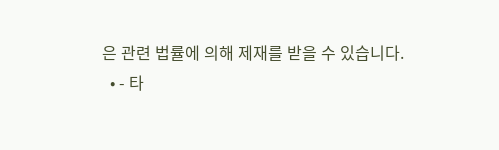은 관련 법률에 의해 제재를 받을 수 있습니다.
  • - 타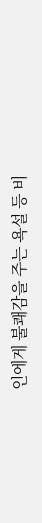인에게 불쾌감을 주는 욕설 등 비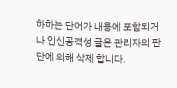하하는 단어가 내용에 포함되거나 인신공격성 글은 관리자의 판단에 의해 삭제 합니다.